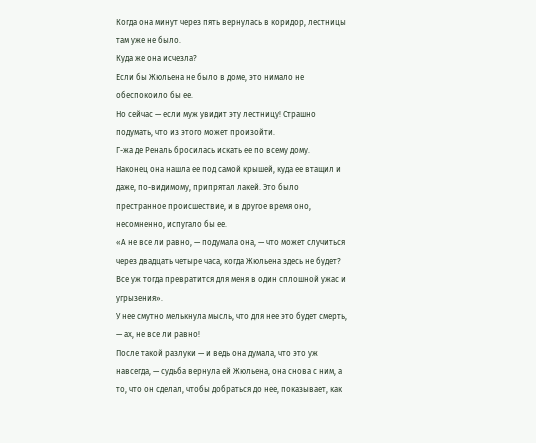Когда она минут через пять вернулась в коридор, лестницы там уже не было.
Куда же она исчезла?
Если бы Жюльена не было в доме, это нимало не обеспокоило бы ее.
Но сейчас — если муж увидит эту лестницу! Страшно подумать, что из этого может произойти.
Г-жа де Реналь бросилась искать ее по всему дому.
Наконец она нашла ее под самой крышей, куда ее втащил и даже, по-видимому, припрятал лакей. Это было престранное происшествие, и в другое время оно, несомненно, испугало бы ее.
«А не все ли равно, — подумала она, — что может случиться через двадцать четыре часа, когда Жюльена здесь не будет?
Все уж тогда превратится для меня в один сплошной ужас и угрызения».
У нее смутно мелькнула мысль, что для нее это будет смерть, — ах, не все ли равно!
После такой разлуки — и ведь она думала, что это уж навсегда, — судьба вернула ей Жюльена, она снова с ним, а то, что он сделал, чтобы добраться до нее, показывает, как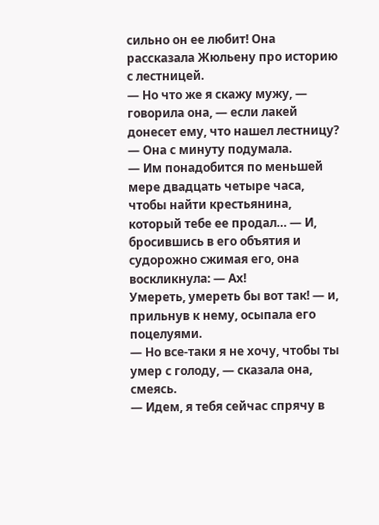сильно он ее любит! Она рассказала Жюльену про историю с лестницей.
— Но что же я скажу мужу, — говорила она, — если лакей донесет ему, что нашел лестницу?
— Она с минуту подумала.
— Им понадобится по меньшей мере двадцать четыре часа, чтобы найти крестьянина, который тебе ее продал… — И, бросившись в его объятия и судорожно сжимая его, она воскликнула: — Ах!
Умереть, умереть бы вот так! — и, прильнув к нему, осыпала его поцелуями.
— Но все-таки я не хочу, чтобы ты умер с голоду, — сказала она, смеясь.
— Идем, я тебя сейчас спрячу в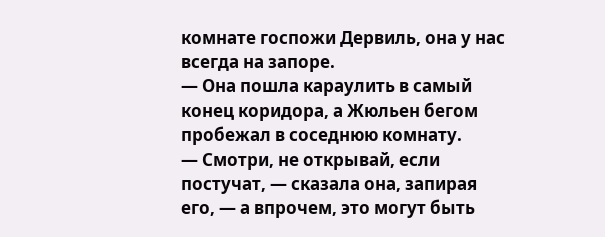комнате госпожи Дервиль, она у нас всегда на запоре.
— Она пошла караулить в самый конец коридора, а Жюльен бегом пробежал в соседнюю комнату.
— Смотри, не открывай, если постучат, — сказала она, запирая его, — а впрочем, это могут быть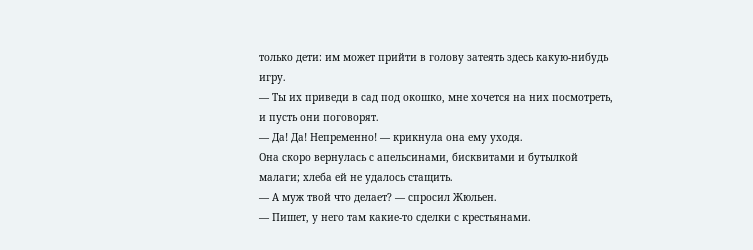только дети: им может прийти в голову затеять здесь какую-нибудь игру.
— Ты их приведи в сад под окошко, мне хочется на них посмотреть, и пусть они поговорят.
— Да! Да! Непременно! — крикнула она ему уходя.
Она скоро вернулась с апельсинами, бисквитами и бутылкой малаги; хлеба ей не удалось стащить.
— А муж твой что делает? — спросил Жюльен.
— Пишет, у него там какие-то сделки с крестьянами.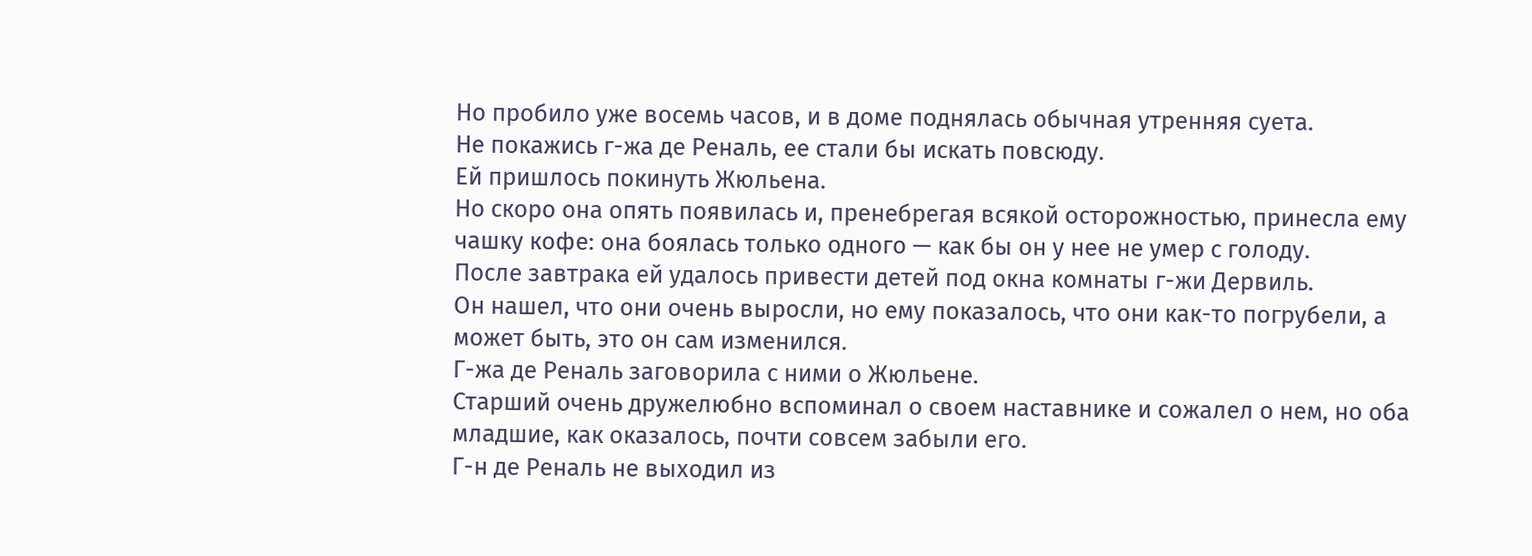Но пробило уже восемь часов, и в доме поднялась обычная утренняя суета.
Не покажись г-жа де Реналь, ее стали бы искать повсюду.
Ей пришлось покинуть Жюльена.
Но скоро она опять появилась и, пренебрегая всякой осторожностью, принесла ему чашку кофе: она боялась только одного — как бы он у нее не умер с голоду.
После завтрака ей удалось привести детей под окна комнаты г-жи Дервиль.
Он нашел, что они очень выросли, но ему показалось, что они как-то погрубели, а может быть, это он сам изменился.
Г-жа де Реналь заговорила с ними о Жюльене.
Старший очень дружелюбно вспоминал о своем наставнике и сожалел о нем, но оба младшие, как оказалось, почти совсем забыли его.
Г-н де Реналь не выходил из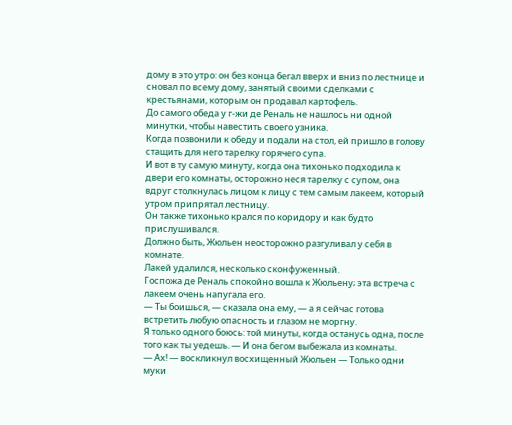дому в это утро: он без конца бегал вверх и вниз по лестнице и сновал по всему дому, занятый своими сделками с крестьянами, которым он продавал картофель.
До самого обеда у г-жи де Реналь не нашлось ни одной минутки, чтобы навестить своего узника.
Когда позвонили к обеду и подали на стол, ей пришло в голову стащить для него тарелку горячего супа.
И вот в ту самую минуту, когда она тихонько подходила к двери его комнаты, осторожно неся тарелку с супом, она вдруг столкнулась лицом к лицу с тем самым лакеем, который утром припрятал лестницу.
Он также тихонько крался по коридору и как будто прислушивался.
Должно быть, Жюльен неосторожно разгуливал у себя в комнате.
Лакей удалился, несколько сконфуженный.
Госпожа де Реналь спокойно вошла к Жюльену; эта встреча с лакеем очень напугала его.
— Ты боишься, — сказала она ему, — а я сейчас готова встретить любую опасность и глазом не моргну.
Я только одного боюсь: той минуты, когда останусь одна, после того как ты уедешь. — И она бегом выбежала из комнаты.
— Ах! — воскликнул восхищенный Жюльен — Только одни муки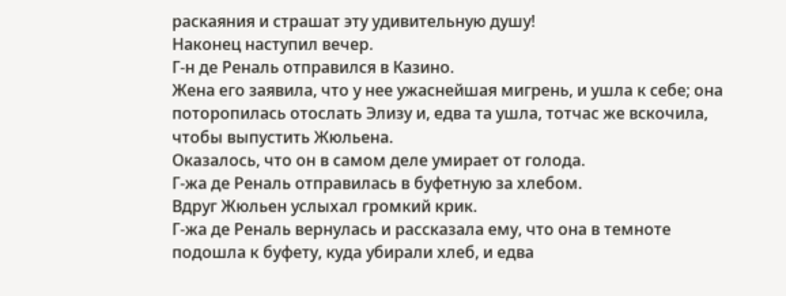раскаяния и страшат эту удивительную душу!
Наконец наступил вечер.
Г-н де Реналь отправился в Казино.
Жена его заявила, что у нее ужаснейшая мигрень, и ушла к себе; она поторопилась отослать Элизу и, едва та ушла, тотчас же вскочила, чтобы выпустить Жюльена.
Оказалось, что он в самом деле умирает от голода.
Г-жа де Реналь отправилась в буфетную за хлебом.
Вдруг Жюльен услыхал громкий крик.
Г-жа де Реналь вернулась и рассказала ему, что она в темноте подошла к буфету, куда убирали хлеб, и едва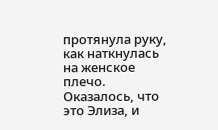протянула руку, как наткнулась на женское плечо.
Оказалось, что это Элиза, и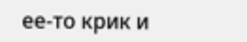ее-то крик и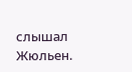слышал Жюльен.